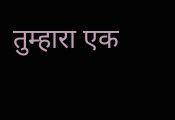तुम्हारा एक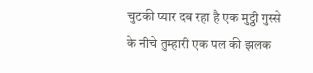चुटकी प्यार दब रहा है एक मुट्ठी गुस्से के नीचे तुम्हारी एक पल की झलक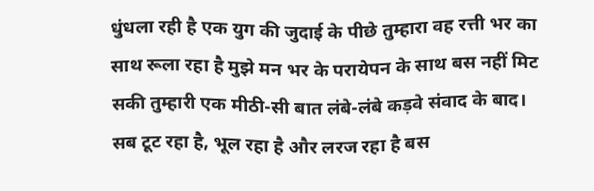धुंधला रही है एक युग की जुदाई के पीछे तुम्हारा वह रत्ती भर का साथ रूला रहा है मुझे मन भर के परायेपन के साथ बस नहीं मिट सकी तुम्हारी एक मीठी-सी बात लंबे-लंबे कड़वे संवाद के बाद।
सब टूट रहा है, भूल रहा है और लरज रहा है बस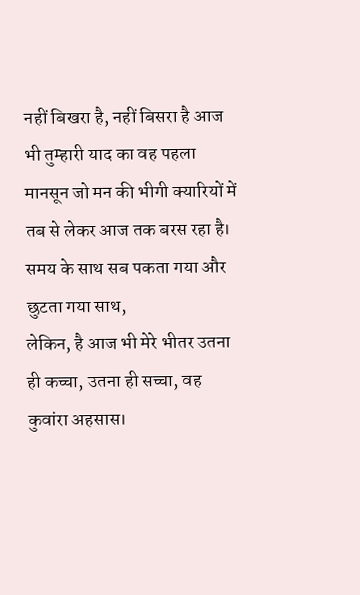नहीं बिखरा है, नहीं बिसरा है आज भी तुम्हारी याद का वह पहला मानसून जो मन की भीगी क्यारियों में तब से लेकर आज तक बरस रहा है।
समय के साथ सब पकता गया और छुटता गया साथ,
लेकिन, है आज भी मेरे भीतर उतना ही कच्चा, उतना ही सच्चा, वह कुवांरा अहसास।